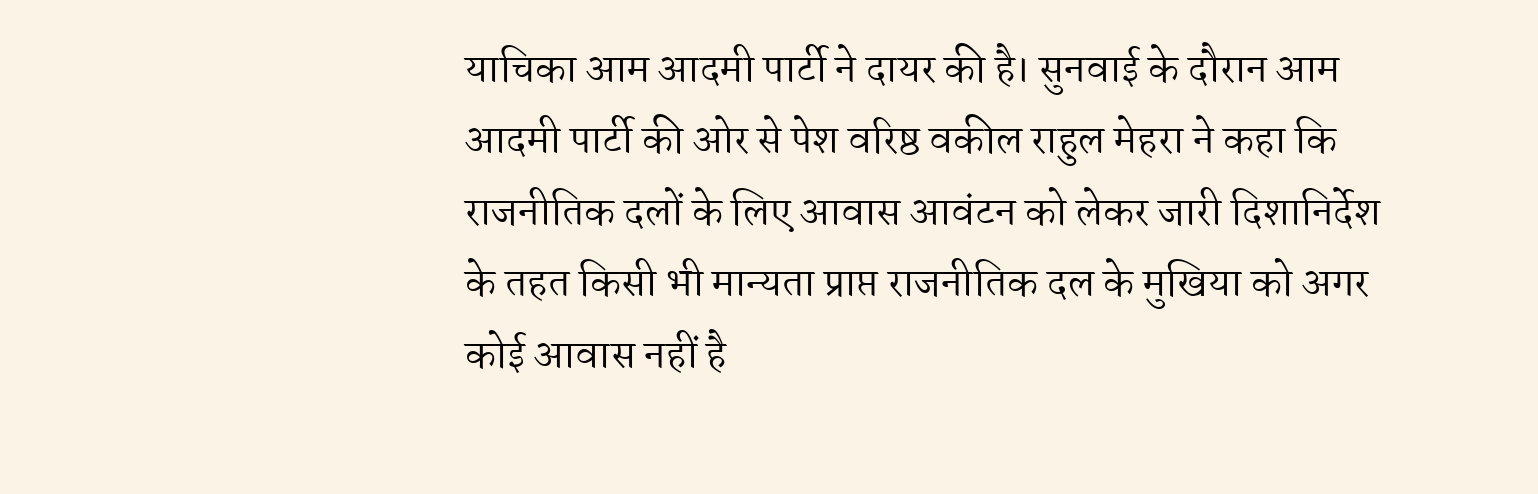याचिका आम आदमी पार्टी ने दायर की है। सुनवाई के दौरान आम आदमी पार्टी की ओर से पेश वरिष्ठ वकील राहुल मेहरा ने कहा कि राजनीतिक दलों के लिए आवास आवंटन को लेकर जारी दिशानिर्देश के तहत किसी भी मान्यता प्राप्त राजनीतिक दल के मुखिया को अगर कोई आवास नहीं है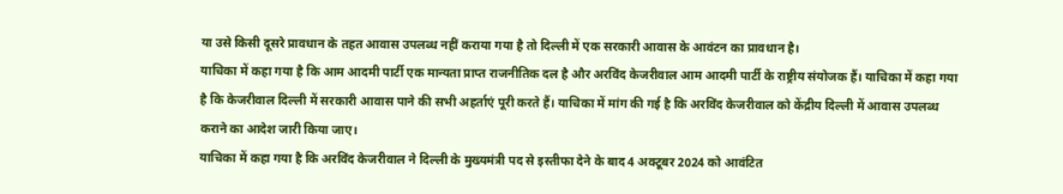या उसे किसी दूसरे प्रावधान के तहत आवास उपलब्ध नहीं कराया गया है तो दिल्ली में एक सरकारी आवास के आवंटन का प्रावधान है।
याचिका में कहा गया है कि आम आदमी पार्टी एक मान्यता प्राप्त राजनीतिक दल है और अरविंद केजरीवाल आम आदमी पार्टी के राष्ट्रीय संयोजक हैं। याचिका में कहा गया है कि केजरीवाल दिल्ली में सरकारी आवास पाने की सभी अहर्ताएं पूरी करते हैं। याचिका में मांग की गई है कि अरविंद केजरीवाल को केंद्रीय दिल्ली में आवास उपलब्ध कराने का आदेश जारी किया जाए।
याचिका में कहा गया है कि अरविंद केजरीवाल ने दिल्ली के मुख्यमंत्री पद से इस्तीफा देने के बाद 4 अक्टूबर 2024 को आवंटित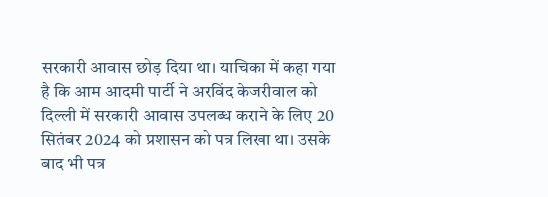सरकारी आवास छोड़ दिया था। याचिका में कहा गया है कि आम आदमी पार्टी ने अरविंद केजरीवाल को दिल्ली में सरकारी आवास उपलब्ध कराने के लिए 20 सितंबर 2024 को प्रशासन को पत्र लिखा था। उसके बाद भी पत्र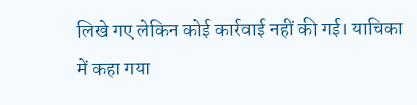लिखे गए लेकिन कोई कार्रवाई नहीं की गई। याचिका में कहा गया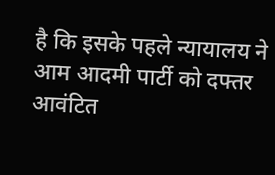है कि इसके पहले न्यायालय ने आम आदमी पार्टी को दफ्तर आवंटित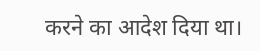करने का आदेश दिया था।